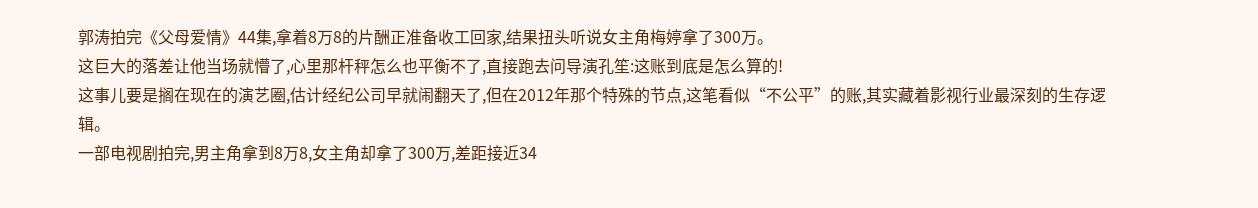郭涛拍完《父母爱情》44集,拿着8万8的片酬正准备收工回家,结果扭头听说女主角梅婷拿了300万。
这巨大的落差让他当场就懵了,心里那杆秤怎么也平衡不了,直接跑去问导演孔笙:这账到底是怎么算的!
这事儿要是搁在现在的演艺圈,估计经纪公司早就闹翻天了,但在2012年那个特殊的节点,这笔看似“不公平”的账,其实藏着影视行业最深刻的生存逻辑。
一部电视剧拍完,男主角拿到8万8,女主角却拿了300万,差距接近34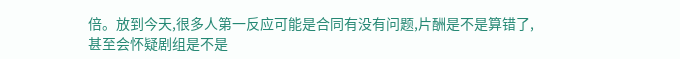倍。放到今天,很多人第一反应可能是合同有没有问题,片酬是不是算错了,甚至会怀疑剧组是不是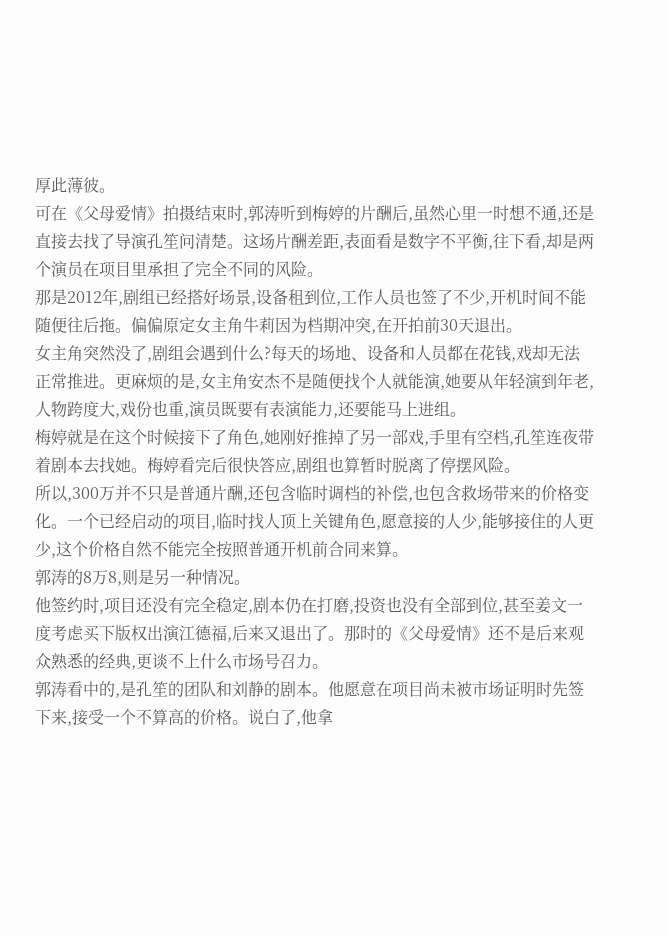厚此薄彼。
可在《父母爱情》拍摄结束时,郭涛听到梅婷的片酬后,虽然心里一时想不通,还是直接去找了导演孔笙问清楚。这场片酬差距,表面看是数字不平衡,往下看,却是两个演员在项目里承担了完全不同的风险。
那是2012年,剧组已经搭好场景,设备租到位,工作人员也签了不少,开机时间不能随便往后拖。偏偏原定女主角牛莉因为档期冲突,在开拍前30天退出。
女主角突然没了,剧组会遇到什么?每天的场地、设备和人员都在花钱,戏却无法正常推进。更麻烦的是,女主角安杰不是随便找个人就能演,她要从年轻演到年老,人物跨度大,戏份也重,演员既要有表演能力,还要能马上进组。
梅婷就是在这个时候接下了角色,她刚好推掉了另一部戏,手里有空档,孔笙连夜带着剧本去找她。梅婷看完后很快答应,剧组也算暂时脱离了停摆风险。
所以,300万并不只是普通片酬,还包含临时调档的补偿,也包含救场带来的价格变化。一个已经启动的项目,临时找人顶上关键角色,愿意接的人少,能够接住的人更少,这个价格自然不能完全按照普通开机前合同来算。
郭涛的8万8,则是另一种情况。
他签约时,项目还没有完全稳定,剧本仍在打磨,投资也没有全部到位,甚至姜文一度考虑买下版权出演江德福,后来又退出了。那时的《父母爱情》还不是后来观众熟悉的经典,更谈不上什么市场号召力。
郭涛看中的,是孔笙的团队和刘静的剧本。他愿意在项目尚未被市场证明时先签下来,接受一个不算高的价格。说白了,他拿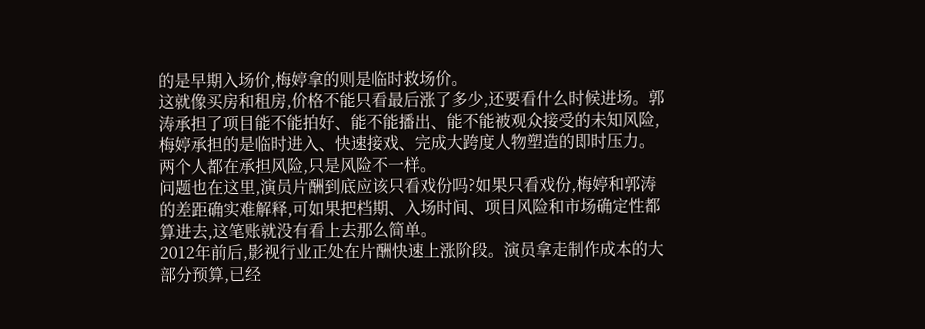的是早期入场价,梅婷拿的则是临时救场价。
这就像买房和租房,价格不能只看最后涨了多少,还要看什么时候进场。郭涛承担了项目能不能拍好、能不能播出、能不能被观众接受的未知风险,梅婷承担的是临时进入、快速接戏、完成大跨度人物塑造的即时压力。两个人都在承担风险,只是风险不一样。
问题也在这里,演员片酬到底应该只看戏份吗?如果只看戏份,梅婷和郭涛的差距确实难解释,可如果把档期、入场时间、项目风险和市场确定性都算进去,这笔账就没有看上去那么简单。
2012年前后,影视行业正处在片酬快速上涨阶段。演员拿走制作成本的大部分预算,已经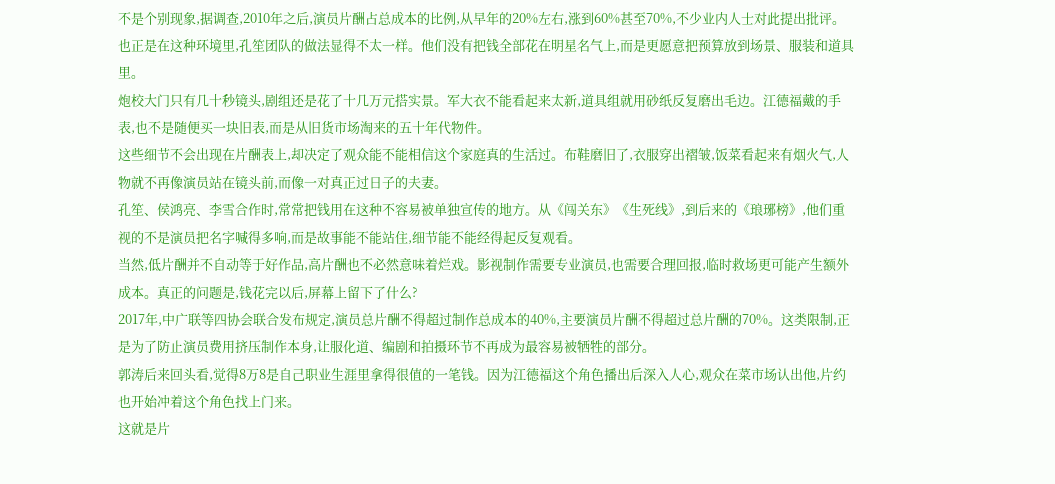不是个别现象,据调查,2010年之后,演员片酬占总成本的比例,从早年的20%左右,涨到60%甚至70%,不少业内人士对此提出批评。
也正是在这种环境里,孔笙团队的做法显得不太一样。他们没有把钱全部花在明星名气上,而是更愿意把预算放到场景、服装和道具里。
炮校大门只有几十秒镜头,剧组还是花了十几万元搭实景。军大衣不能看起来太新,道具组就用砂纸反复磨出毛边。江德福戴的手表,也不是随便买一块旧表,而是从旧货市场淘来的五十年代物件。
这些细节不会出现在片酬表上,却决定了观众能不能相信这个家庭真的生活过。布鞋磨旧了,衣服穿出褶皱,饭菜看起来有烟火气,人物就不再像演员站在镜头前,而像一对真正过日子的夫妻。
孔笙、侯鸿亮、李雪合作时,常常把钱用在这种不容易被单独宣传的地方。从《闯关东》《生死线》,到后来的《琅琊榜》,他们重视的不是演员把名字喊得多响,而是故事能不能站住,细节能不能经得起反复观看。
当然,低片酬并不自动等于好作品,高片酬也不必然意味着烂戏。影视制作需要专业演员,也需要合理回报,临时救场更可能产生额外成本。真正的问题是,钱花完以后,屏幕上留下了什么?
2017年,中广联等四协会联合发布规定,演员总片酬不得超过制作总成本的40%,主要演员片酬不得超过总片酬的70%。这类限制,正是为了防止演员费用挤压制作本身,让服化道、编剧和拍摄环节不再成为最容易被牺牲的部分。
郭涛后来回头看,觉得8万8是自己职业生涯里拿得很值的一笔钱。因为江德福这个角色播出后深入人心,观众在菜市场认出他,片约也开始冲着这个角色找上门来。
这就是片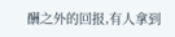酬之外的回报,有人拿到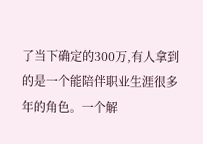了当下确定的300万,有人拿到的是一个能陪伴职业生涯很多年的角色。一个解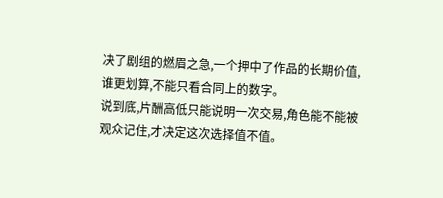决了剧组的燃眉之急,一个押中了作品的长期价值,谁更划算,不能只看合同上的数字。
说到底,片酬高低只能说明一次交易,角色能不能被观众记住,才决定这次选择值不值。